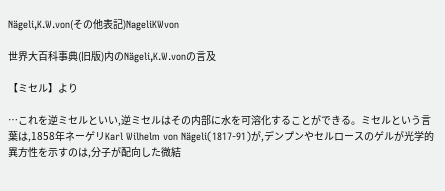Nägeli,K.W.von(その他表記)NageliKWvon

世界大百科事典(旧版)内のNägeli,K.W.vonの言及

【ミセル】より

…これを逆ミセルといい,逆ミセルはその内部に水を可溶化することができる。ミセルという言葉は,1858年ネーゲリKarl Wilhelm von Nägeli(1817‐91)が,デンプンやセルロースのゲルが光学的異方性を示すのは,分子が配向した微結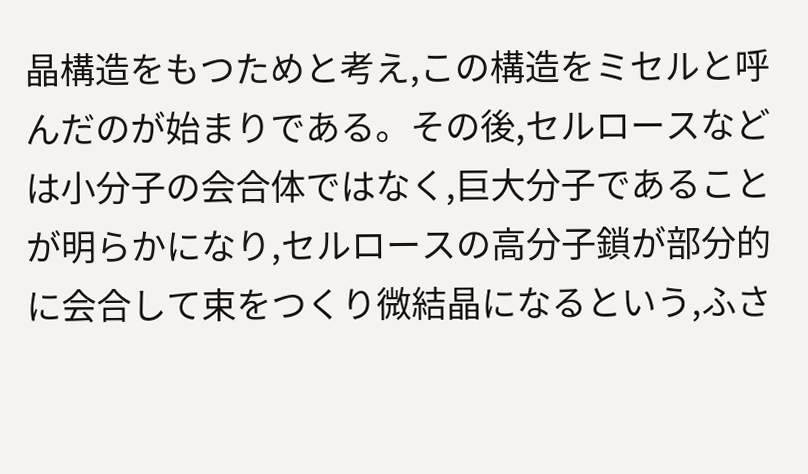晶構造をもつためと考え,この構造をミセルと呼んだのが始まりである。その後,セルロースなどは小分子の会合体ではなく,巨大分子であることが明らかになり,セルロースの高分子鎖が部分的に会合して束をつくり微結晶になるという,ふさ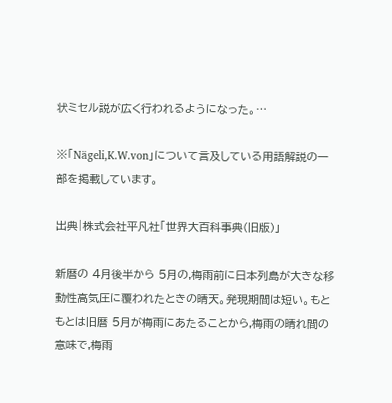状ミセル説が広く行われるようになった。…

※「Nägeli,K.W.von」について言及している用語解説の一部を掲載しています。

出典|株式会社平凡社「世界大百科事典(旧版)」

新暦の 4月後半から 5月の,梅雨前に日本列島が大きな移動性高気圧に覆われたときの晴天。発現期間は短い。もともとは旧暦 5月が梅雨にあたることから,梅雨の晴れ間の意味で,梅雨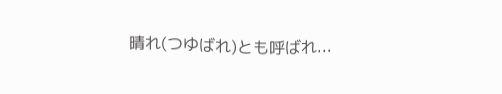晴れ(つゆばれ)とも呼ばれ...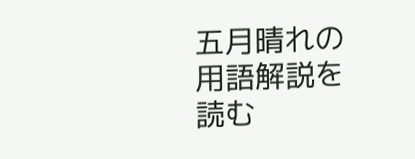五月晴れの用語解説を読む